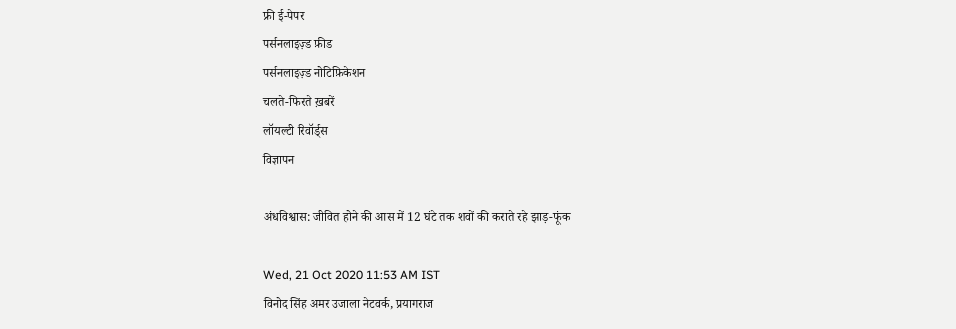फ्री ई-पेपर
पर्सनलाइज़्ड फ़ीड
पर्सनलाइज़्ड नोटिफ़िकेशन
चलते-फिरते ख़बरें
लॉयल्टी रिवॉर्ड्स
विज्ञापन

अंधविश्वास: जीवित होने की आस में 12 घंटे तक शवों की कराते रहे झाड़-फूंक

Wed, 21 Oct 2020 11:53 AM IST
विनोद सिंह अमर उजाला नेटवर्क, प्रयागराज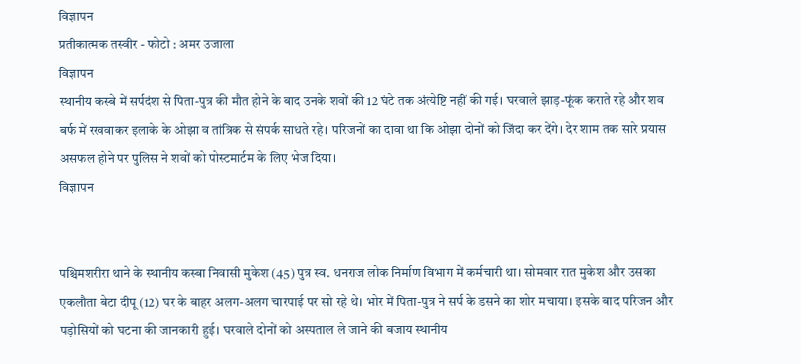विज्ञापन
प्रतीकात्मक तस्वीर - फोटो : अमर उजाला
विज्ञापन
स्थानीय कस्बे में सर्पदंश से पिता-पुत्र की मौत होने के बाद उनके शवों की 12 घंटे तक अंत्येष्टि नहीं की गई। घरवाले झाड़-फूंक कराते रहे और शव बर्फ में रखवाकर इलाके के ओझा व तांत्रिक से संपर्क साधते रहे। परिजनों का दावा था कि ओझा दोनों को जिंदा कर देंगे। देर शाम तक सारे प्रयास असफल होने पर पुलिस ने शवों को पोस्टमार्टम के लिए भेज दिया।
विज्ञापन


पश्चिमशरीरा थाने के स्थानीय कस्बा निवासी मुकेश (45) पुत्र स्व. धनराज लोक निर्माण विभाग में कर्मचारी था। सोमवार रात मुकेश और उसका एकलौता बेटा दीपू (12) घर के बाहर अलग-अलग चारपाई पर सो रहे थे। भोर में पिता-पुत्र ने सर्प के डसने का शोर मचाया। इसके बाद परिजन और पड़ोसियों को घटना की जानकारी हुई। घरवाले दोनों को अस्पताल ले जाने की बजाय स्थानीय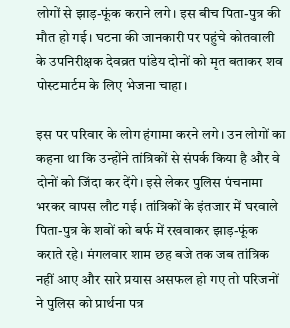लोगों से झाड़-फूंक कराने लगे। इस बीच पिता-पुत्र की मौत हो गई। घटना की जानकारी पर पहुंचे कोतवाली के उपनिरीक्षक देवव्रत पांडेय दोनों को मृत बताकर शव पोस्टमार्टम के लिए भेजना चाहा।

इस पर परिवार के लोग हंगामा करने लगे। उन लोगों का कहना था कि उन्होंने तांत्रिकों से संपर्क किया है और वे दोनों को जिंदा कर देंगे। इसे लेकर पुलिस पंचनामा भरकर वापस लौट गई। तांत्रिकों के इंतजार में घरवाले पिता-पुत्र के शवों को बर्फ में रखवाकर झाड़-फूंक कराते रहे। मंगलवार शाम छह बजे तक जब तांत्रिक नहीं आए और सारे प्रयास असफल हो गए तो परिजनों ने पुलिस को प्रार्थना पत्र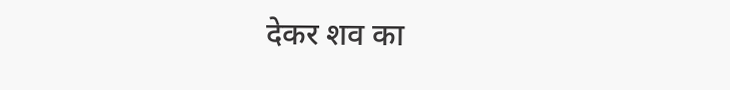देकर शव का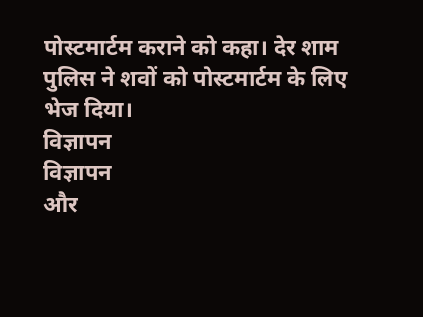पोस्टमार्टम कराने को कहा। देर शाम पुलिस ने शवों को पोस्टमार्टम के लिए भेज दिया।
विज्ञापन
विज्ञापन
और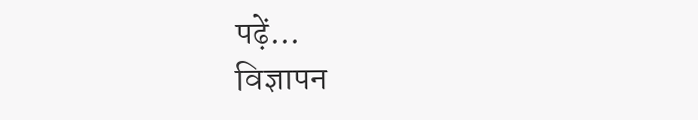पढ़ें...
विज्ञापन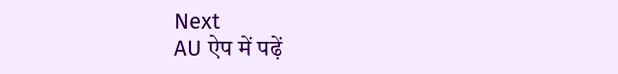Next
AU ऐप में पढ़ें